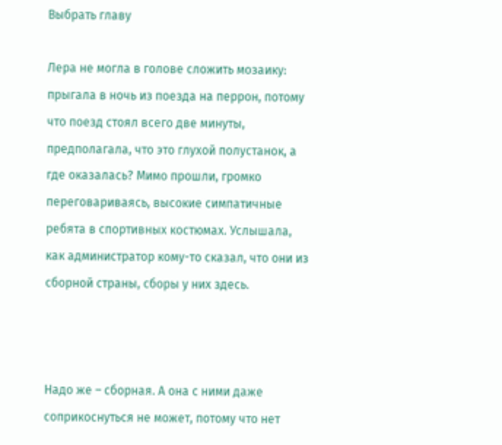Выбрать главу

Лера не могла в голове сложить мозаику: прыгала в ночь из поезда на перрон, потому что поезд стоял всего две минуты, предполагала, что это глухой полустанок, а где оказалась? Мимо прошли, громко переговариваясь, высокие симпатичные ребята в спортивных костюмах. Услышала, как администратор кому-то сказал, что они из сборной страны, сборы у них здесь.



Надо же – сборная. А она с ними даже соприкоснуться не может, потому что нет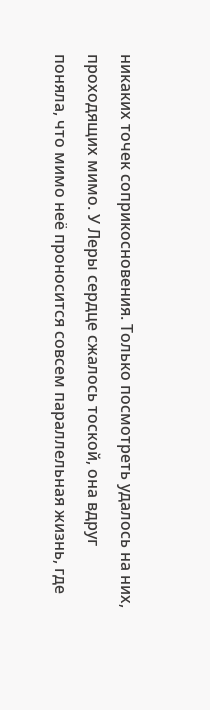никаких точек соприкосновения. Только посмотреть удалось на них, проходящих мимо. У Леры сердце сжалось тоской, она вдруг поняла, что мимо неё проносится совсем параллельная жизнь, где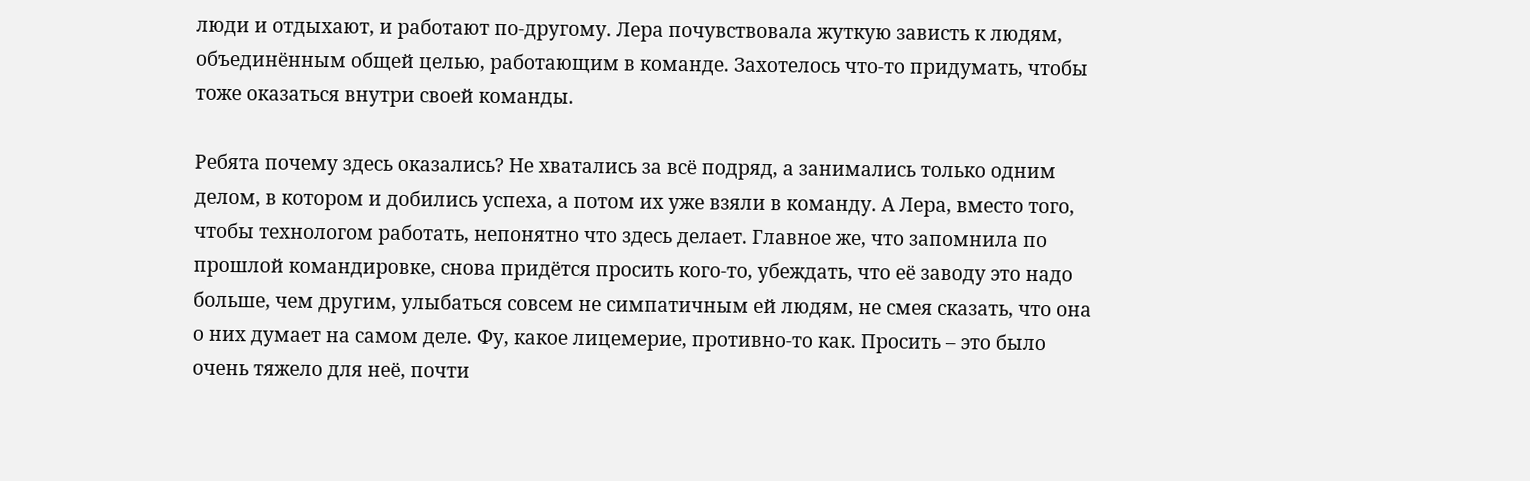люди и отдыхают, и работают по-другому. Лера почувствовала жуткую зависть к людям, объединённым общей целью, работающим в команде. Захотелось что-то придумать, чтобы тоже оказаться внутри своей команды.

Ребята почему здесь оказались? Не хватались за всё подряд, а занимались только одним делом, в котором и добились успеха, а потом их уже взяли в команду. А Лера, вместо того, чтобы технологом работать, непонятно что здесь делает. Главное же, что запомнила по прошлой командировке, снова придётся просить кого-то, убеждать, что её заводу это надо больше, чем другим, улыбаться совсем не симпатичным ей людям, не смея сказать, что она о них думает на самом деле. Фу, какое лицемерие, противно-то как. Просить – это было очень тяжело для неё, почти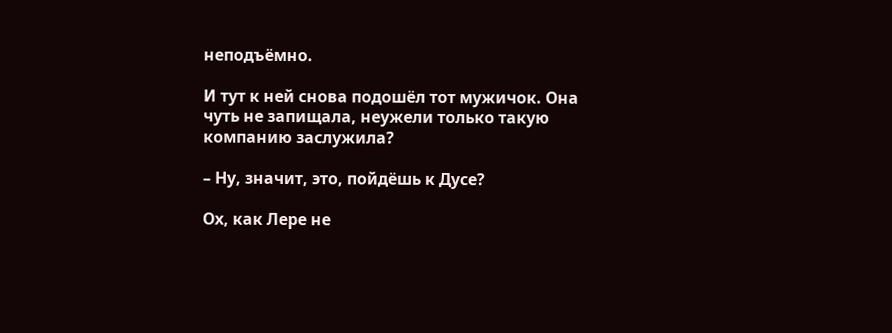неподъёмно.

И тут к ней снова подошёл тот мужичок. Она чуть не запищала, неужели только такую компанию заслужила?

– Ну, значит, это, пойдёшь к Дусе?

Ох, как Лере не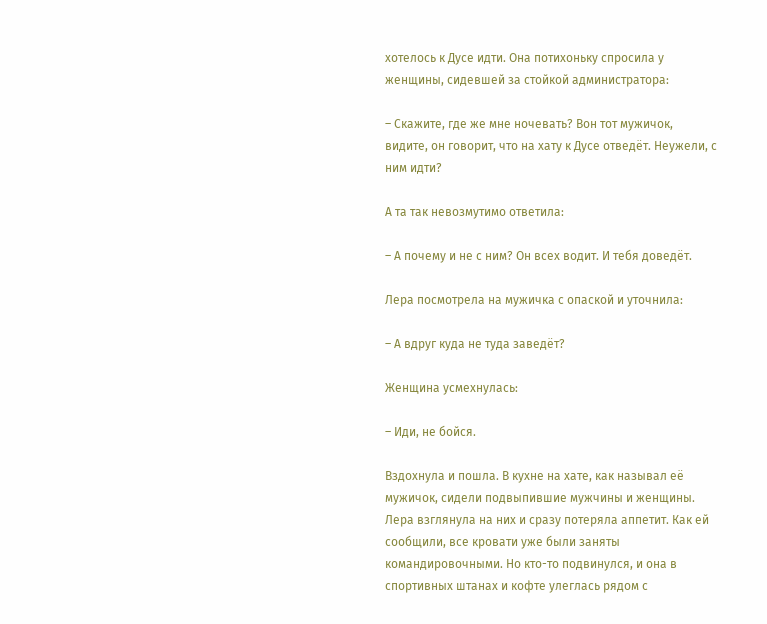хотелось к Дусе идти. Она потихоньку спросила у женщины, сидевшей за стойкой администратора:

– Скажите, где же мне ночевать? Вон тот мужичок, видите, он говорит, что на хату к Дусе отведёт. Неужели, с ним идти?

А та так невозмутимо ответила:

– А почему и не с ним? Он всех водит. И тебя доведёт.

Лера посмотрела на мужичка с опаской и уточнила:

– А вдруг куда не туда заведёт?

Женщина усмехнулась:

– Иди, не бойся.

Вздохнула и пошла. В кухне на хате, как называл её мужичок, сидели подвыпившие мужчины и женщины. Лера взглянула на них и сразу потеряла аппетит. Как ей сообщили, все кровати уже были заняты командировочными. Но кто-то подвинулся, и она в спортивных штанах и кофте улеглась рядом с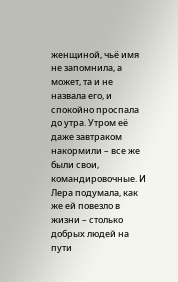женщиной, чьё имя не запомнила, а может, та и не назвала его, и спокойно проспала до утра. Утром её даже завтраком накормили – все же были свои, командировочные. И Лера подумала, как же ей повезло в жизни – столько добрых людей на пути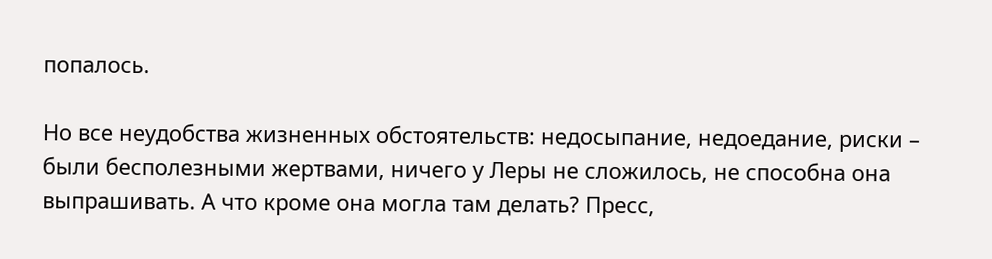попалось.

Но все неудобства жизненных обстоятельств: недосыпание, недоедание, риски – были бесполезными жертвами, ничего у Леры не сложилось, не способна она выпрашивать. А что кроме она могла там делать? Пресс,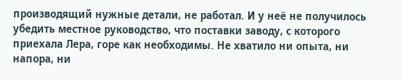производящий нужные детали, не работал. И у неё не получилось убедить местное руководство, что поставки заводу, с которого приехала Лера, горе как необходимы. Не хватило ни опыта, ни напора, ни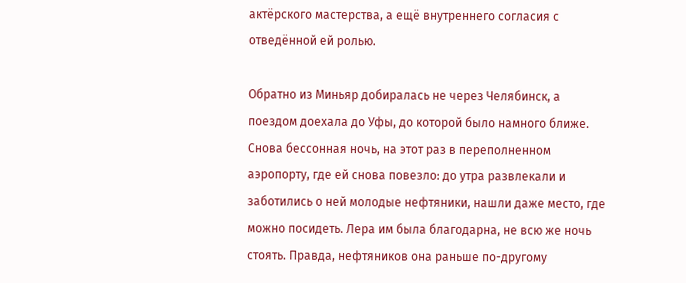актёрского мастерства, а ещё внутреннего согласия с отведённой ей ролью.

Обратно из Миньяр добиралась не через Челябинск, а поездом доехала до Уфы, до которой было намного ближе. Снова бессонная ночь, на этот раз в переполненном аэропорту, где ей снова повезло: до утра развлекали и заботились о ней молодые нефтяники, нашли даже место, где можно посидеть. Лера им была благодарна, не всю же ночь стоять. Правда, нефтяников она раньше по-другому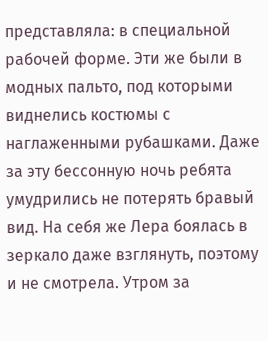представляла: в специальной рабочей форме. Эти же были в модных пальто, под которыми виднелись костюмы с наглаженными рубашками. Даже за эту бессонную ночь ребята умудрились не потерять бравый вид. На себя же Лера боялась в зеркало даже взглянуть, поэтому и не смотрела. Утром за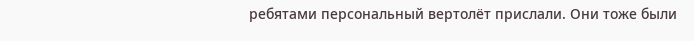ребятами персональный вертолёт прислали. Они тоже были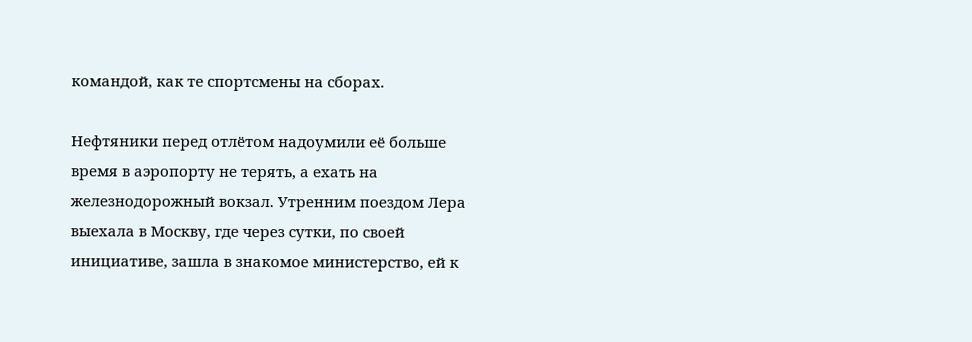командой, как те спортсмены на сборах.

Нефтяники перед отлётом надоумили её больше время в аэропорту не терять, а ехать на железнодорожный вокзал. Утренним поездом Лера выехала в Москву, где через сутки, по своей инициативе, зашла в знакомое министерство, ей к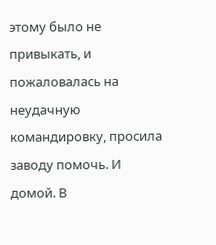этому было не привыкать, и пожаловалась на неудачную командировку, просила заводу помочь. И домой. В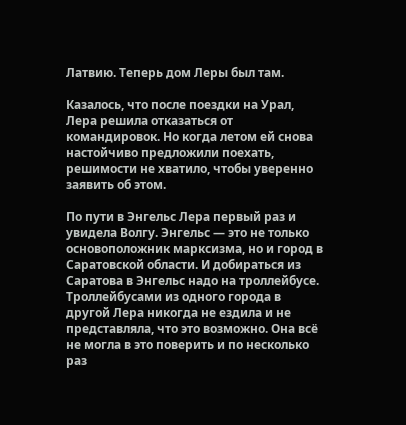Латвию. Теперь дом Леры был там.

Казалось, что после поездки на Урал, Лера решила отказаться от командировок. Но когда летом ей снова настойчиво предложили поехать, решимости не хватило, чтобы уверенно заявить об этом.

По пути в Энгельс Лера первый раз и увидела Волгу. Энгельс — это не только основоположник марксизма, но и город в Саратовской области. И добираться из Саратова в Энгельс надо на троллейбусе. Троллейбусами из одного города в другой Лера никогда не ездила и не представляла, что это возможно. Она всё не могла в это поверить и по несколько раз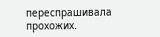переспрашивала прохожих.